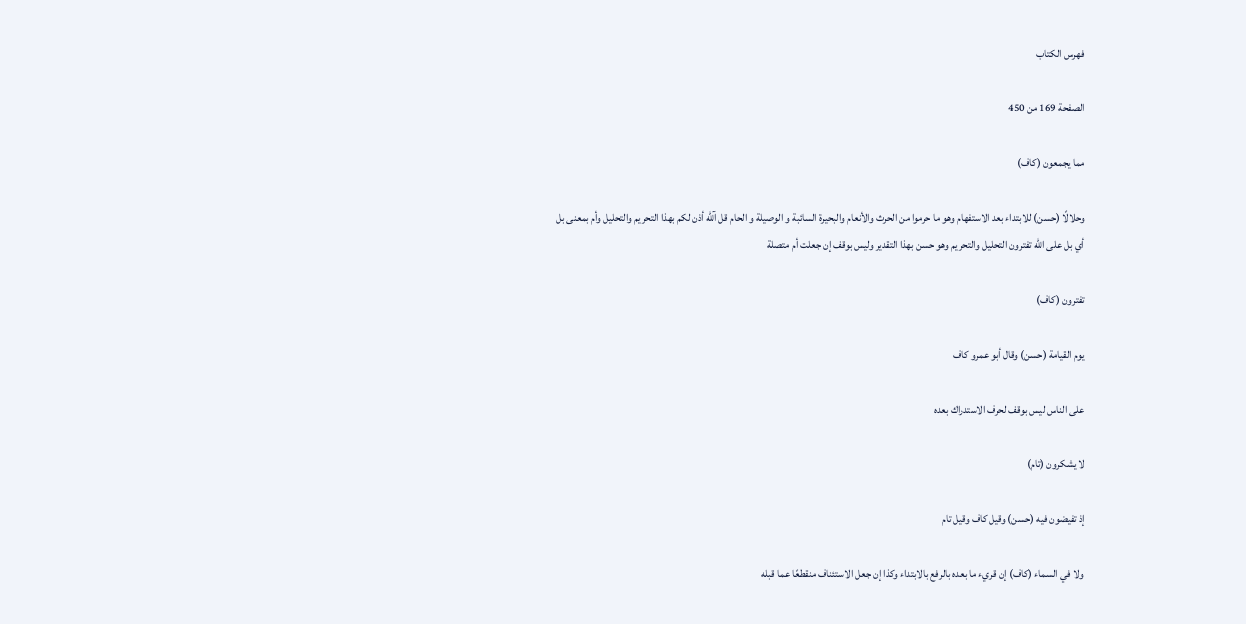فهرس الكتاب

الصفحة 169 من 450

مما يجمعون (كاف)

وحلالًا (حسن) للابتداء بعد الاستفهام وهو ما حرموا من الحرث والأنعام والبحيرة السائبة و الوصيلة و الحام قل آلله أذن لكم بهذا التحريم والتحليل وأم بمعنى بل أي بل على الله تفترون التحليل والتحريم وهو حسن بهذا التقدير وليس بوقف إن جعلت أم متصلة

تفترون (كاف)

يوم القيامة (حسن) وقال أبو عمرو كاف

على الناس ليس بوقف لحرف الاستدراك بعده

لا يشكرون (تام)

إذ تفيضون فيه (حسن) وقيل كاف وقيل تام

ولا في السماء (كاف) إن قريء ما بعده بالرفع بالابتداء وكذا إن جعل الاستئناف منقطعًا عما قبله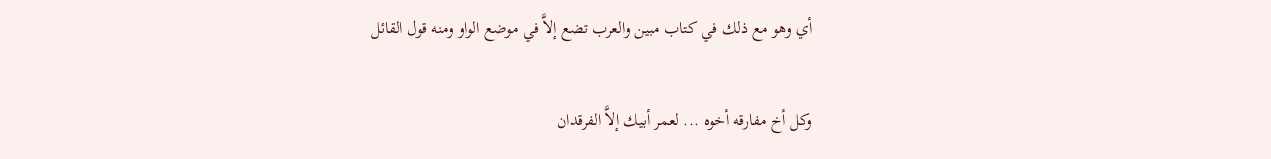أي وهو مع ذلك في كتاب مبين والعرب تضع إلاَّ في موضع الواو ومنه قول القائل

وكل أخ مفارقه أخوه ... لعمر أبيك إلاَّ الفرقدان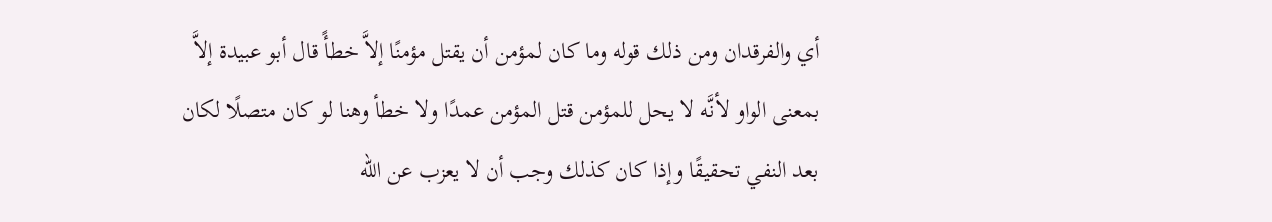أي والفرقدان ومن ذلك قوله وما كان لمؤمن أن يقتل مؤمنًا إلاَّ خطأً قال أبو عبيدة إلاَّ بمعنى الواو لأنَّه لا يحل للمؤمن قتل المؤمن عمدًا ولا خطأ وهنا لو كان متصلًا لكان بعد النفي تحقيقًا وإذا كان كذلك وجب أن لا يعزب عن الله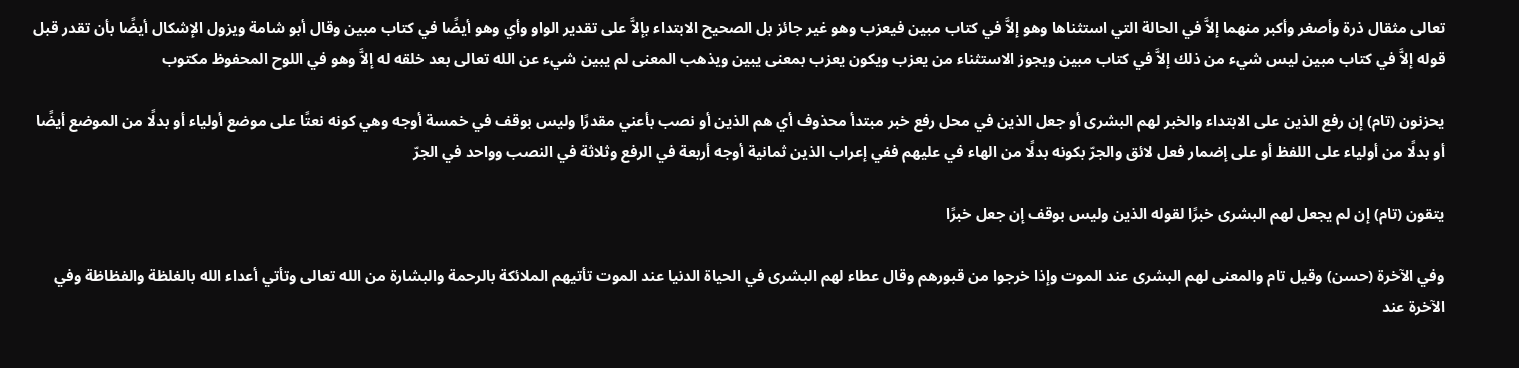تعالى مثقال ذرة وأصغر وأكبر منهما إلاَّ في الحالة التي استثناها وهو إلاَّ في كتاب مبين فيعزب وهو غير جائز بل الصحيح الابتداء بإلاَّ على تقدير الواو وأي وهو أيضًا في كتاب مبين وقال أبو شامة ويزول الإشكال أيضًا بأن تقدر قبل قوله إلاَّ في كتاب مبين ليس شيء من ذلك إلاَّ في كتاب مبين ويجوز الاستثناء من يعزب ويكون يعزب بمعنى يبين ويذهب المعنى لم يبين شيء عن الله تعالى بعد خلقه له إلاَّ وهو في اللوح المحفوظ مكتوب

يحزنون (تام) إن رفع الذين على الابتداء والخبر لهم البشرى أو جعل الذين في محل رفع خبر مبتدأ محذوف أي هم الذين أو نصب بأعني مقدرًا وليس بوقف في خمسة أوجه وهي كونه نعتًا على موضع أولياء أو بدلًا من الموضع أيضًا أو بدلًا من أولياء على اللفظ أو على إضمار فعل لائق والجرّ بكونه بدلًا من الهاء في عليهم ففي إعراب الذين ثمانية أوجه أربعة في الرفع وثلاثة في النصب وواحد في الجرّ

يتقون (تام) إن لم يجعل لهم البشرى خبرًا لقوله الذين وليس بوقف إن جعل خبرًا

وفي الآخرة (حسن) وقيل تام والمعنى لهم البشرى عند الموت وإذا خرجوا من قبورهم وقال عطاء لهم البشرى في الحياة الدنيا عند الموت تأتيهم الملائكة بالرحمة والبشارة من الله تعالى وتأتي أعداء الله بالغلظة والفظاظة وفي الآخرة عند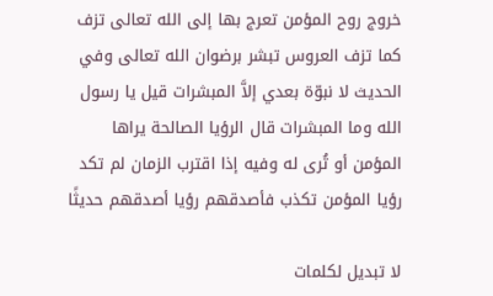خروج روح المؤمن تعرج بها إلى الله تعالى تزف كما تزف العروس تبشر برضوان الله تعالى وفي الحديث لا نبوّة بعدي إلاَّ المبشرات قيل يا رسول الله وما المبشرات قال الرؤيا الصالحة يراها المؤمن أو تُرى له وفيه إذا اقترب الزمان لم تكد رؤيا المؤمن تكذب فأصدقهم رؤيا أصدقهم حديثًا

لا تبديل لكلمات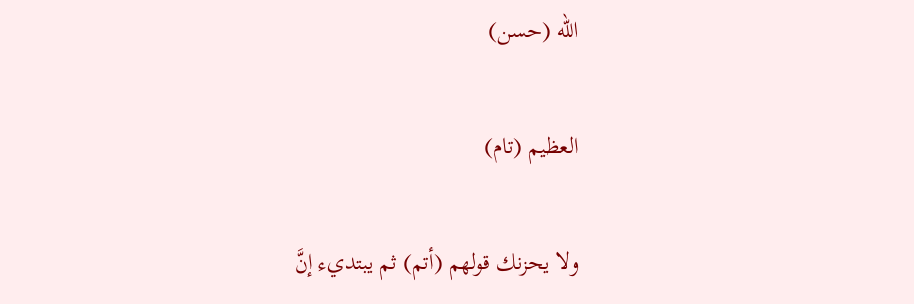الله (حسن)

العظيم (تام)

ولا يحزنك قولهم (أتم) ثم يبتديء إنَّ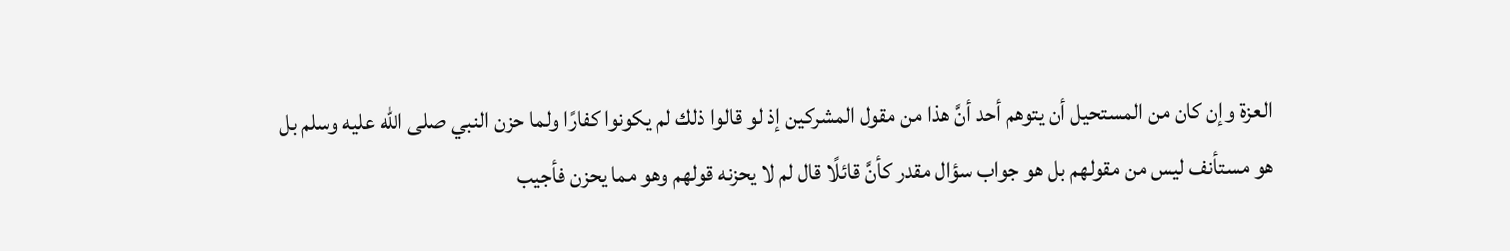العزة وإن كان من المستحيل أن يتوهم أحد أنَّ هذا من مقول المشركين إذ لو قالوا ذلك لم يكونوا كفارًا ولما حزن النبي صلى الله عليه وسلم بل هو مستأنف ليس من مقولهم بل هو جواب سؤال مقدر كأنَّ قائلًا قال لم لا يحزنه قولهم وهو مما يحزن فأجيب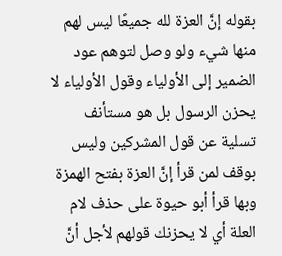بقوله إنَّ العزة لله جميعًا ليس لهم منها شيء ولو وصل لتوهم عود الضمير إلى الأولياء وقول الأولياء لا يحزن الرسول بل هو مستأنف تسلية عن قول المشركين وليس بوقف لمن قرأ إنَّ العزة بفتح الهمزة وبها قرأ أبو حيوة على حذف لام العلة أي لا يحزنك قولهم لأجل أنَّ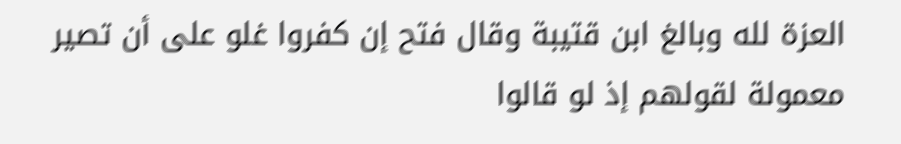العزة لله وبالغ ابن قتيبة وقال فتح إن كفروا غلو على أن تصير معمولة لقولهم إذ لو قالوا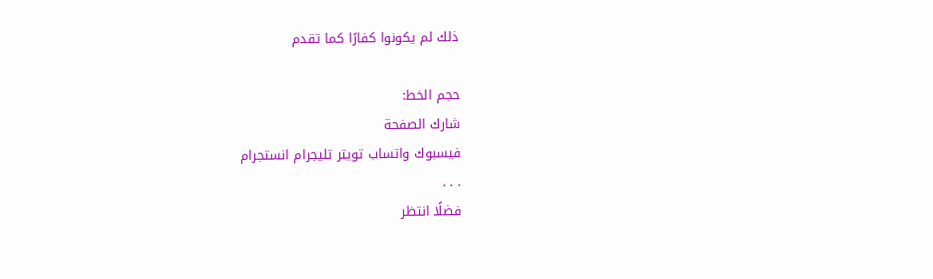ذلك لم يكونوا كفارًا كما تقدم

حجم الخط:
شارك الصفحة
فيسبوك واتساب تويتر تليجرام انستجرام
. . .
فضلًا انتظر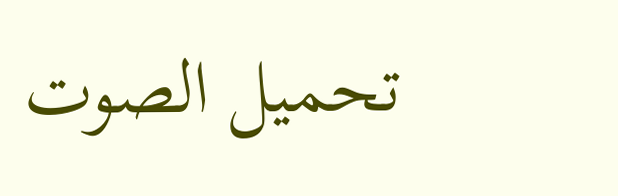تحميل الصوت